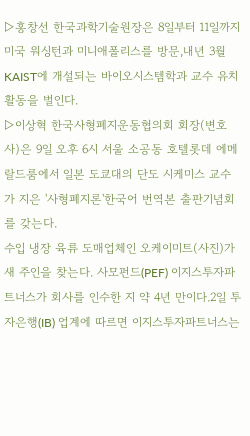▷홍창선 한국과학기술원장은 8일부터 11일까지 미국 워싱턴과 미니애폴리스를 방문,내년 3월 KAIST에 개설되는 바이오시스템학과 교수 유치활동을 벌인다.
▷이상혁 한국사형폐지운동협의회 회장(변호사)은 9일 오후 6시 서울 소공동 호텔롯데 에메랄드룸에서 일본 도쿄대의 단도 시케미스 교수가 지은 '사형폐지론'한국어 번역본 출판기념회를 갖는다.
수입 냉장 육류 도매업체인 오케이미트(사진)가 새 주인을 찾는다. 사모펀드(PEF) 이지스투자파트너스가 회사를 인수한 지 약 4년 만이다.2일 투자은행(IB) 업계에 따르면 이지스투자파트너스는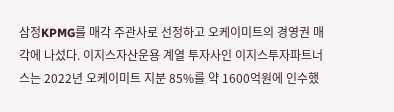삼정KPMG를 매각 주관사로 선정하고 오케이미트의 경영권 매각에 나섰다. 이지스자산운용 계열 투자사인 이지스투자파트너스는 2022년 오케이미트 지분 85%를 약 1600억원에 인수했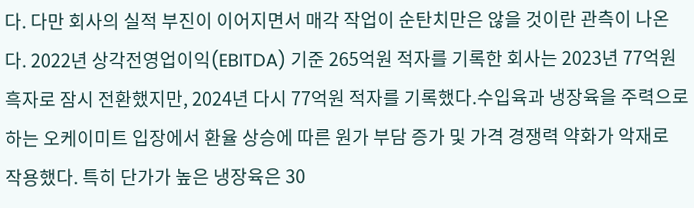다. 다만 회사의 실적 부진이 이어지면서 매각 작업이 순탄치만은 않을 것이란 관측이 나온다. 2022년 상각전영업이익(EBITDA) 기준 265억원 적자를 기록한 회사는 2023년 77억원 흑자로 잠시 전환했지만, 2024년 다시 77억원 적자를 기록했다.수입육과 냉장육을 주력으로 하는 오케이미트 입장에서 환율 상승에 따른 원가 부담 증가 및 가격 경쟁력 약화가 악재로 작용했다. 특히 단가가 높은 냉장육은 30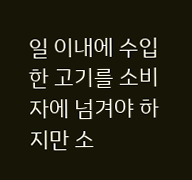일 이내에 수입한 고기를 소비자에 넘겨야 하지만 소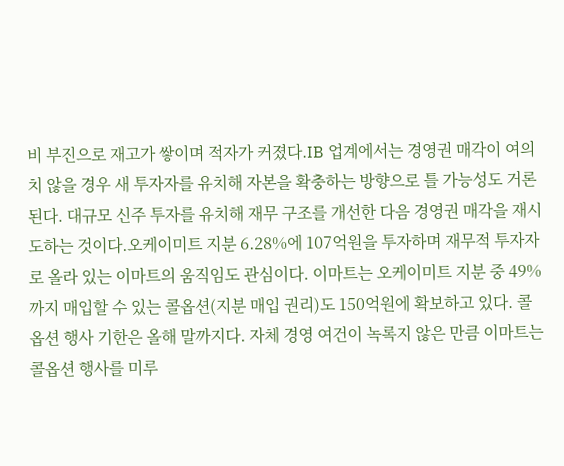비 부진으로 재고가 쌓이며 적자가 커졌다.IB 업계에서는 경영권 매각이 여의치 않을 경우 새 투자자를 유치해 자본을 확충하는 방향으로 틀 가능성도 거론된다. 대규모 신주 투자를 유치해 재무 구조를 개선한 다음 경영권 매각을 재시도하는 것이다.오케이미트 지분 6.28%에 107억원을 투자하며 재무적 투자자로 올라 있는 이마트의 움직임도 관심이다. 이마트는 오케이미트 지분 중 49%까지 매입할 수 있는 콜옵션(지분 매입 권리)도 150억원에 확보하고 있다. 콜옵션 행사 기한은 올해 말까지다. 자체 경영 여건이 녹록지 않은 만큼 이마트는 콜옵션 행사를 미루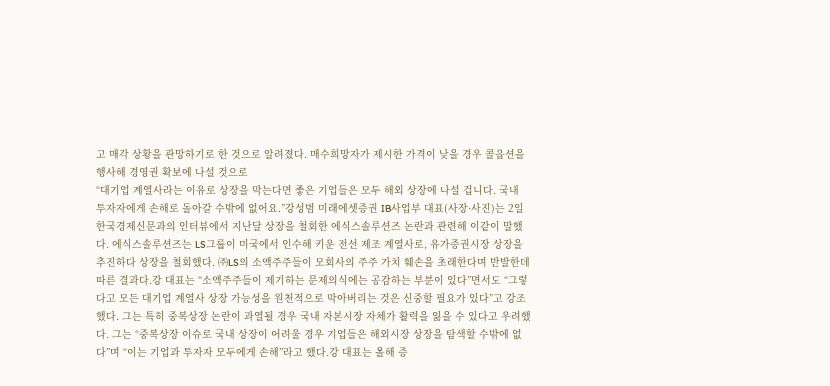고 매각 상황을 관망하기로 한 것으로 알려졌다. 매수희망자가 제시한 가격이 낮을 경우 콜옵션을 행사해 경영권 확보에 나설 것으로
“대기업 계열사라는 이유로 상장을 막는다면 좋은 기업들은 모두 해외 상장에 나설 겁니다. 국내 투자자에게 손해로 돌아갈 수밖에 없어요.”강성범 미래에셋증권 IB사업부 대표(사장·사진)는 2일 한국경제신문과의 인터뷰에서 지난달 상장을 철회한 에식스솔루션즈 논란과 관련해 이같이 말했다. 에식스솔루션즈는 LS그룹이 미국에서 인수해 키운 전선 제조 계열사로, 유가증권시장 상장을 추진하다 상장을 철회했다. ㈜LS의 소액주주들이 모회사의 주주 가치 훼손을 초래한다며 반발한데 따른 결과다.강 대표는 “소액주주들이 제기하는 문제의식에는 공감하는 부분이 있다”면서도 “그렇다고 모든 대기업 계열사 상장 가능성을 원천적으로 막아버리는 것은 신중할 필요가 있다”고 강조했다. 그는 특히 중복상장 논란이 과열될 경우 국내 자본시장 자체가 활력을 잃을 수 있다고 우려했다. 그는 “중복상장 이슈로 국내 상장이 어려울 경우 기업들은 해외시장 상장을 탐색할 수밖에 없다”며 “이는 기업과 투자자 모두에게 손해”라고 했다.강 대표는 올해 증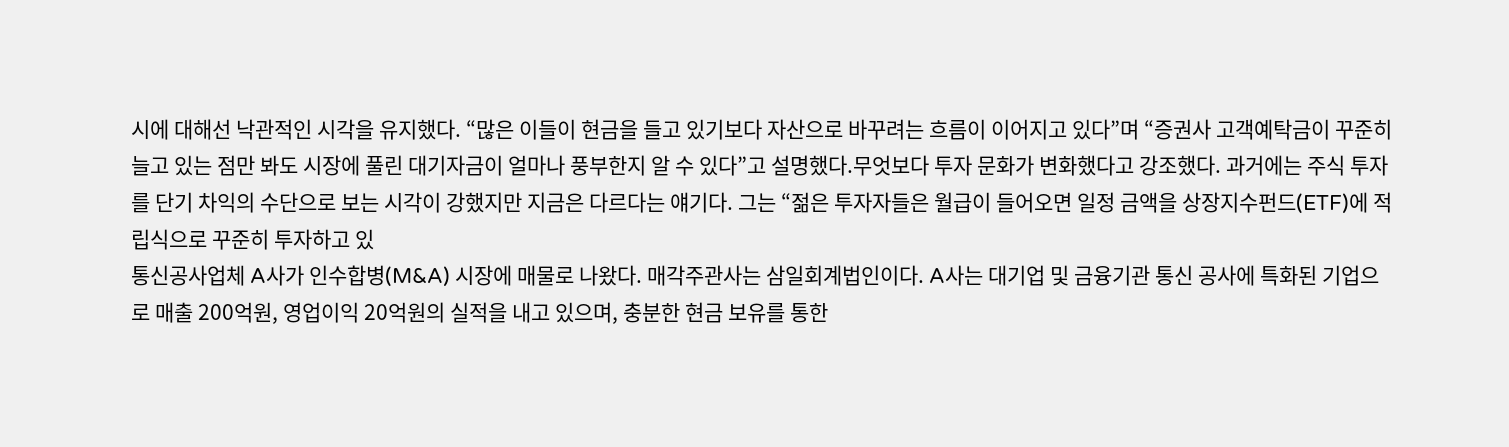시에 대해선 낙관적인 시각을 유지했다. “많은 이들이 현금을 들고 있기보다 자산으로 바꾸려는 흐름이 이어지고 있다”며 “증권사 고객예탁금이 꾸준히 늘고 있는 점만 봐도 시장에 풀린 대기자금이 얼마나 풍부한지 알 수 있다”고 설명했다.무엇보다 투자 문화가 변화했다고 강조했다. 과거에는 주식 투자를 단기 차익의 수단으로 보는 시각이 강했지만 지금은 다르다는 얘기다. 그는 “젊은 투자자들은 월급이 들어오면 일정 금액을 상장지수펀드(ETF)에 적립식으로 꾸준히 투자하고 있
통신공사업체 A사가 인수합병(M&A) 시장에 매물로 나왔다. 매각주관사는 삼일회계법인이다. A사는 대기업 및 금융기관 통신 공사에 특화된 기업으로 매출 200억원, 영업이익 20억원의 실적을 내고 있으며, 충분한 현금 보유를 통한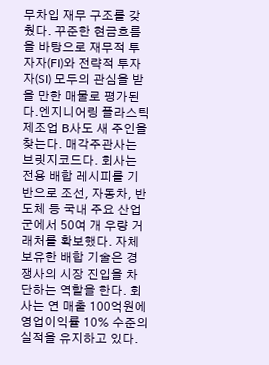무차입 재무 구조를 갖췄다. 꾸준한 현금흐름을 바탕으로 재무적 투자자(FI)와 전략적 투자자(SI) 모두의 관심을 받을 만한 매물로 평가된다.엔지니어링 플라스틱 제조업 B사도 새 주인을 찾는다. 매각주관사는 브릿지코드다. 회사는 전용 배합 레시피를 기반으로 조선, 자동차, 반도체 등 국내 주요 산업군에서 50여 개 우량 거래처를 확보했다. 자체 보유한 배합 기술은 경쟁사의 시장 진입을 차단하는 역할을 한다. 회사는 연 매출 100억원에 영업이익률 10% 수준의 실적을 유지하고 있다.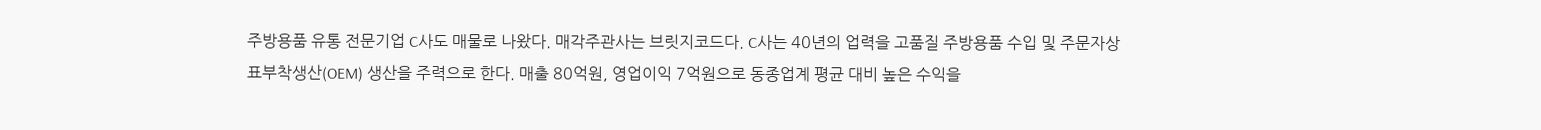주방용품 유통 전문기업 C사도 매물로 나왔다. 매각주관사는 브릿지코드다. C사는 40년의 업력을 고품질 주방용품 수입 및 주문자상표부착생산(OEM) 생산을 주력으로 한다. 매출 80억원, 영업이익 7억원으로 동종업계 평균 대비 높은 수익을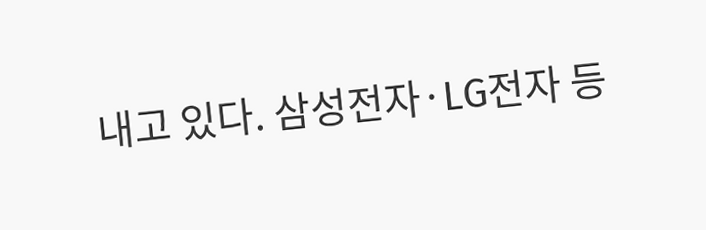내고 있다. 삼성전자·LG전자 등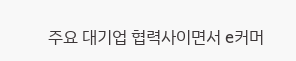주요 대기업 협력사이면서 e커머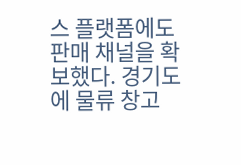스 플랫폼에도 판매 채널을 확보했다. 경기도에 물류 창고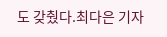도 갖췄다.최다은 기자